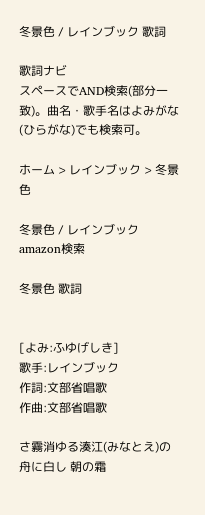冬景色 / レインブック 歌詞

歌詞ナビ
スペースでAND検索(部分一致)。曲名・歌手名はよみがな(ひらがな)でも検索可。

ホーム > レインブック > 冬景色

冬景色 / レインブック
amazon検索

冬景色 歌詞


[よみ:ふゆげしき]
歌手:レインブック
作詞:文部省唱歌
作曲:文部省唱歌

さ霧消ゆる湊江(みなとえ)の
舟に白し 朝の霜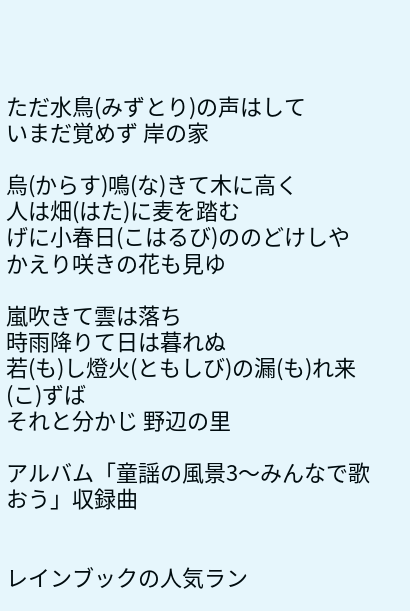ただ水鳥(みずとり)の声はして
いまだ覚めず 岸の家

烏(からす)鳴(な)きて木に高く
人は畑(はた)に麦を踏む
げに小春日(こはるび)ののどけしや
かえり咲きの花も見ゆ

嵐吹きて雲は落ち
時雨降りて日は暮れぬ
若(も)し燈火(ともしび)の漏(も)れ来(こ)ずば
それと分かじ 野辺の里

アルバム「童謡の風景3〜みんなで歌おう」収録曲


レインブックの人気ラン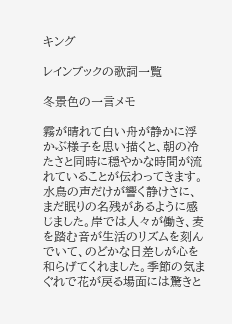キング

レインブックの歌詞一覧

冬景色の一言メモ

霧が晴れて白い舟が静かに浮かぶ様子を思い描くと、朝の冷たさと同時に穏やかな時間が流れていることが伝わってきます。水鳥の声だけが響く静けさに、まだ眠りの名残があるように感じました。岸では人々が働き、麦を踏む音が生活のリズムを刻んでいて、のどかな日差しが心を和らげてくれました。季節の気まぐれで花が戻る場面には驚きと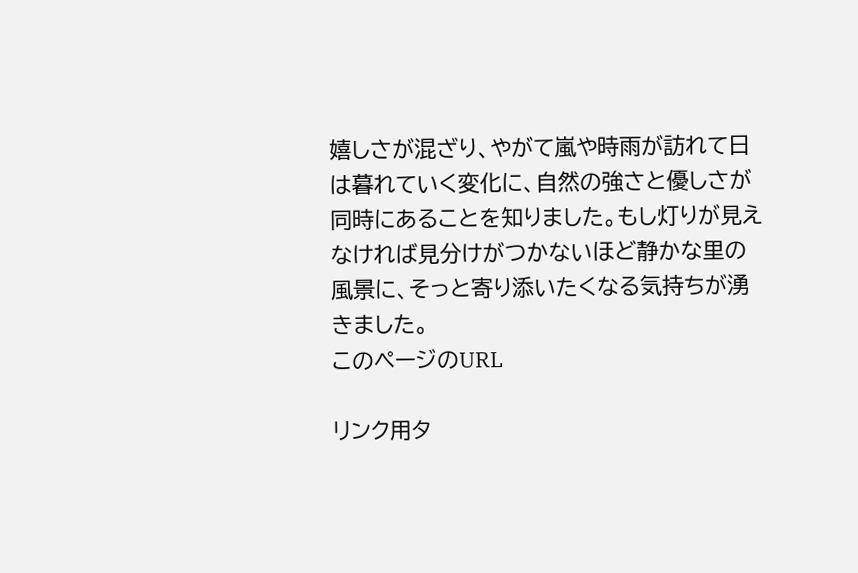嬉しさが混ざり、やがて嵐や時雨が訪れて日は暮れていく変化に、自然の強さと優しさが同時にあることを知りました。もし灯りが見えなければ見分けがつかないほど静かな里の風景に、そっと寄り添いたくなる気持ちが湧きました。
このページのURL

リンク用タ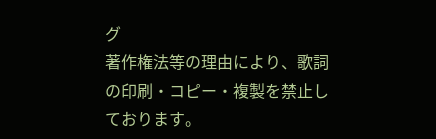グ
著作権法等の理由により、歌詞の印刷・コピー・複製を禁止しております。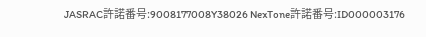JASRAC許諾番号:9008177008Y38026 NexTone許諾番号:ID000003176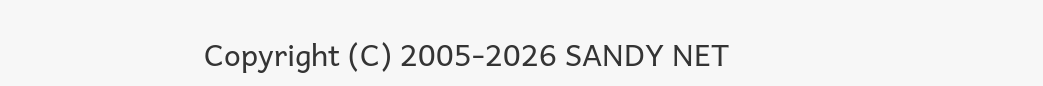Copyright (C) 2005-2026 SANDY NET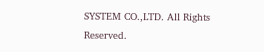SYSTEM CO.,LTD. All Rights Reserved.